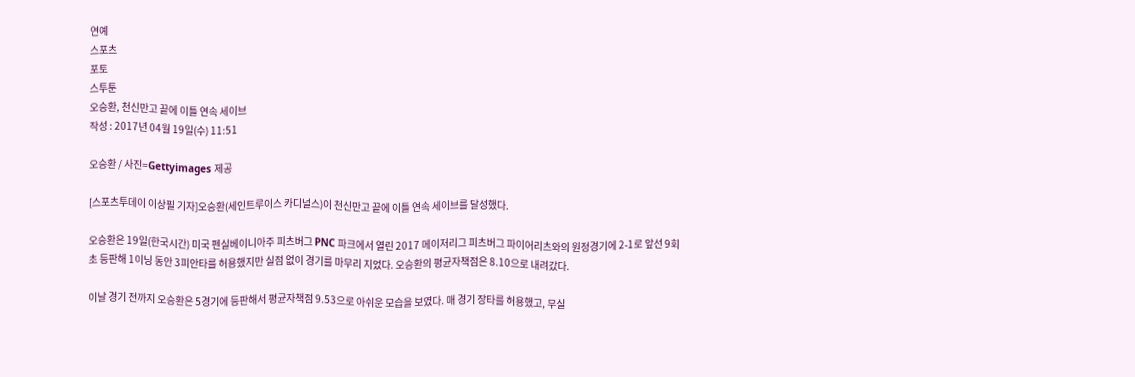연예
스포츠
포토
스투툰
오승환, 천신만고 끝에 이틀 연속 세이브
작성 : 2017년 04월 19일(수) 11:51

오승환 / 사진=Gettyimages 제공

[스포츠투데이 이상필 기자]오승환(세인트루이스 카디널스)이 천신만고 끝에 이틀 연속 세이브를 달성했다.

오승환은 19일(한국시간) 미국 펜실베이니아주 피츠버그 PNC 파크에서 열린 2017 메이저리그 피츠버그 파이어리츠와의 원정경기에 2-1로 앞선 9회초 등판해 1이닝 동안 3피안타를 허용했지만 실점 없이 경기를 마무리 지었다. 오승환의 평균자책점은 8.10으로 내려갔다.

이날 경기 전까지 오승환은 5경기에 등판해서 평균자책점 9.53으로 아쉬운 모습을 보였다. 매 경기 장타를 허용했고, 무실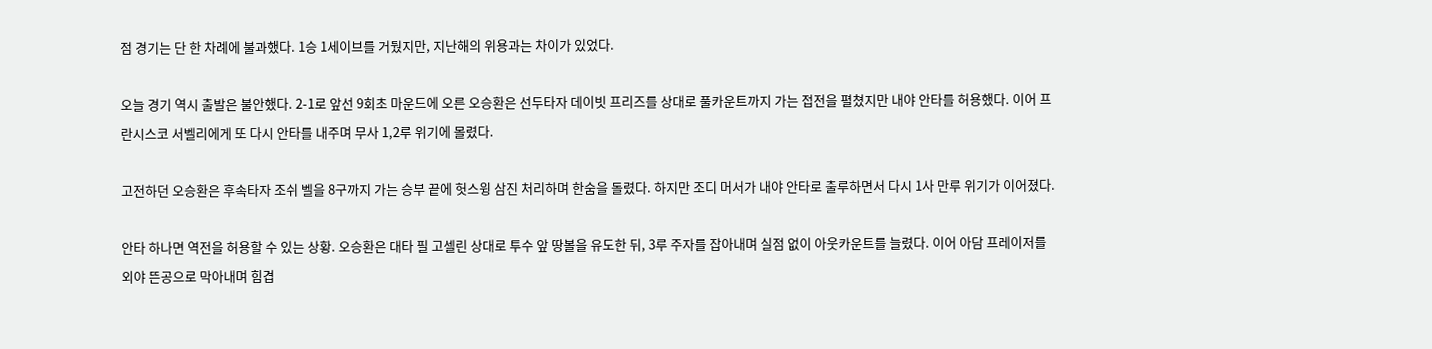점 경기는 단 한 차례에 불과했다. 1승 1세이브를 거뒀지만, 지난해의 위용과는 차이가 있었다.

오늘 경기 역시 출발은 불안했다. 2-1로 앞선 9회초 마운드에 오른 오승환은 선두타자 데이빗 프리즈를 상대로 풀카운트까지 가는 접전을 펼쳤지만 내야 안타를 허용했다. 이어 프란시스코 서벨리에게 또 다시 안타를 내주며 무사 1,2루 위기에 몰렸다.

고전하던 오승환은 후속타자 조쉬 벨을 8구까지 가는 승부 끝에 헛스윙 삼진 처리하며 한숨을 돌렸다. 하지만 조디 머서가 내야 안타로 출루하면서 다시 1사 만루 위기가 이어졌다.

안타 하나면 역전을 허용할 수 있는 상황. 오승환은 대타 필 고셀린 상대로 투수 앞 땅볼을 유도한 뒤, 3루 주자를 잡아내며 실점 없이 아웃카운트를 늘렸다. 이어 아담 프레이저를 외야 뜬공으로 막아내며 힘겹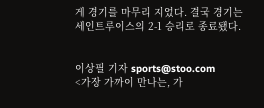게 경기를 마무리 지었다. 결국 경기는 세인트루이스의 2-1 승리로 종료됐다.


이상필 기자 sports@stoo.com
<가장 가까이 만나는, 가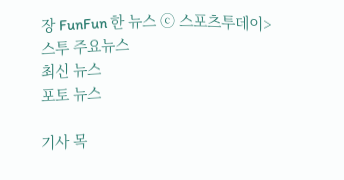장 FunFun 한 뉴스 ⓒ 스포츠투데이>
스투 주요뉴스
최신 뉴스
포토 뉴스

기사 목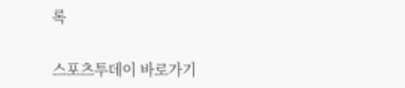록

스포츠투데이 바로가기